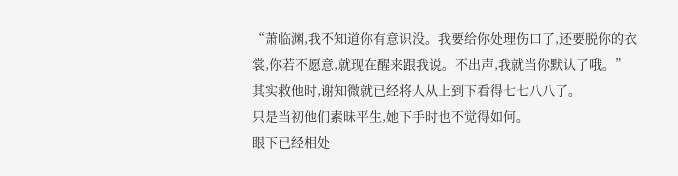“萧临渊,我不知道你有意识没。我要给你处理伤口了,还要脱你的衣裳,你若不愿意,就现在醒来跟我说。不出声,我就当你默认了哦。”
其实救他时,谢知微就已经将人从上到下看得七七八八了。
只是当初他们素昧平生,她下手时也不觉得如何。
眼下已经相处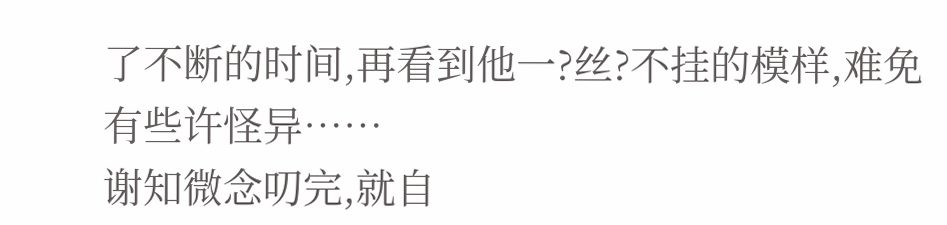了不断的时间,再看到他一?丝?不挂的模样,难免有些许怪异……
谢知微念叨完,就自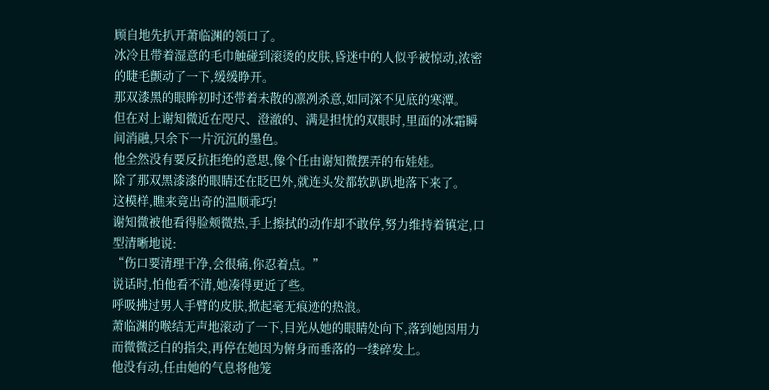顾自地先扒开萧临渊的领口了。
冰冷且带着湿意的毛巾触碰到滚烫的皮肤,昏迷中的人似乎被惊动,浓密的睫毛颤动了一下,缓缓睁开。
那双漆黑的眼眸初时还带着未散的凛冽杀意,如同深不见底的寒潭。
但在对上谢知微近在咫尺、澄澈的、满是担忧的双眼时,里面的冰霜瞬间消融,只余下一片沉沉的墨色。
他全然没有要反抗拒绝的意思,像个任由谢知微摆弄的布娃娃。
除了那双黑漆漆的眼睛还在眨巴外,就连头发都软趴趴地落下来了。
这模样,瞧来竟出奇的温顺乖巧!
谢知微被他看得脸颊微热,手上擦拭的动作却不敢停,努力维持着镇定,口型清晰地说:
“伤口要清理干净,会很痛,你忍着点。”
说话时,怕他看不清,她凑得更近了些。
呼吸拂过男人手臂的皮肤,掀起毫无痕迹的热浪。
萧临渊的喉结无声地滚动了一下,目光从她的眼睛处向下,落到她因用力而微微泛白的指尖,再停在她因为俯身而垂落的一缕碎发上。
他没有动,任由她的气息将他笼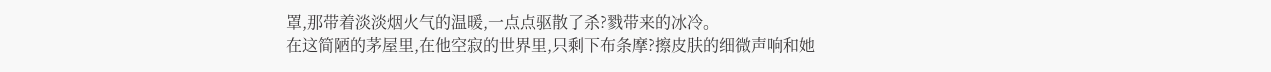罩,那带着淡淡烟火气的温暖,一点点驱散了杀?戮带来的冰冷。
在这简陋的茅屋里,在他空寂的世界里,只剩下布条摩?擦皮肤的细微声响和她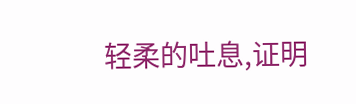轻柔的吐息,证明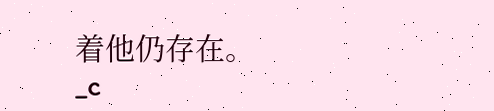着他仍存在。_c